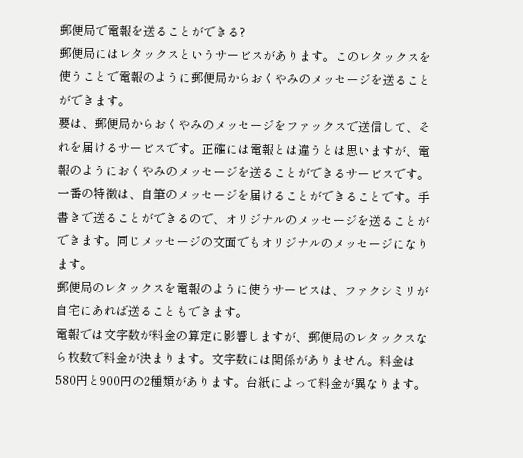郵便局で電報を送ることができる?
郵便局にはレタックスというサービスがあります。このレタックスを使うことで電報のように郵便局からおくやみのメッセージを送ることができます。
要は、郵便局からおくやみのメッセージをファックスで送信して、それを届けるサービスです。正確には電報とは違うとは思いますが、電報のようにおくやみのメッセージを送ることができるサービスです。
一番の特徴は、自筆のメッセージを届けることができることです。手書きで送ることができるので、オリジナルのメッセージを送ることができます。同じメッセージの文面でもオリジナルのメッセージになります。
郵便局のレタックスを電報のように使うサービスは、ファクシミリが自宅にあれば送ることもできます。
電報では文字数が料金の算定に影響しますが、郵便局のレタックスなら枚数で料金が決まります。文字数には関係がありません。料金は580円と900円の2種類があります。台紙によって料金が異なります。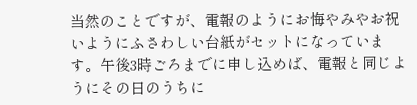当然のことですが、電報のようにお悔やみやお祝いようにふさわしい台紙がセットになっています。午後3時ごろまでに申し込めば、電報と同じようにその日のうちに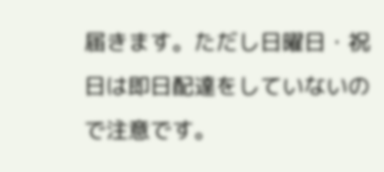届きます。ただし日曜日・祝日は即日配達をしていないので注意です。